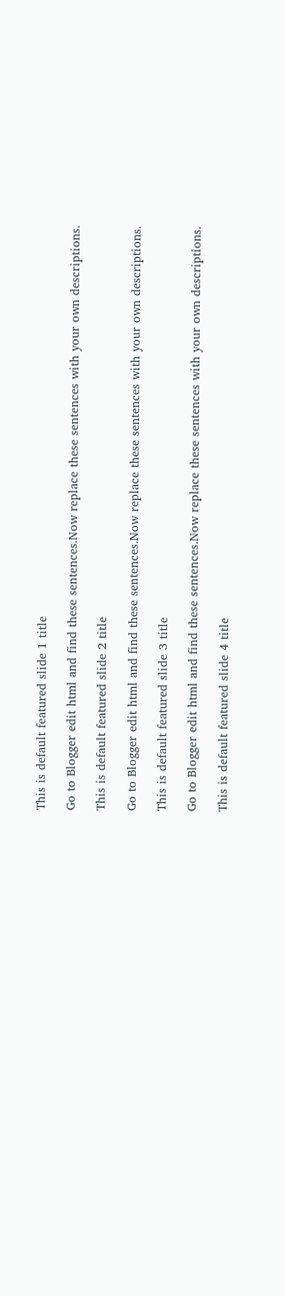This is default featured slide 1 title

Go to Blogger edit html and find these sentences.Now replace these sentences with your own descriptions.

This is default featured slide 2 title

Go to Blogger edit html and find these sentences.Now replace these sentences with your own descriptions.

This is default featured slide 3 title

Go to Blogger edit html and find these sentences.Now replace these sentences with your own descriptions.

This is default featured slide 4 title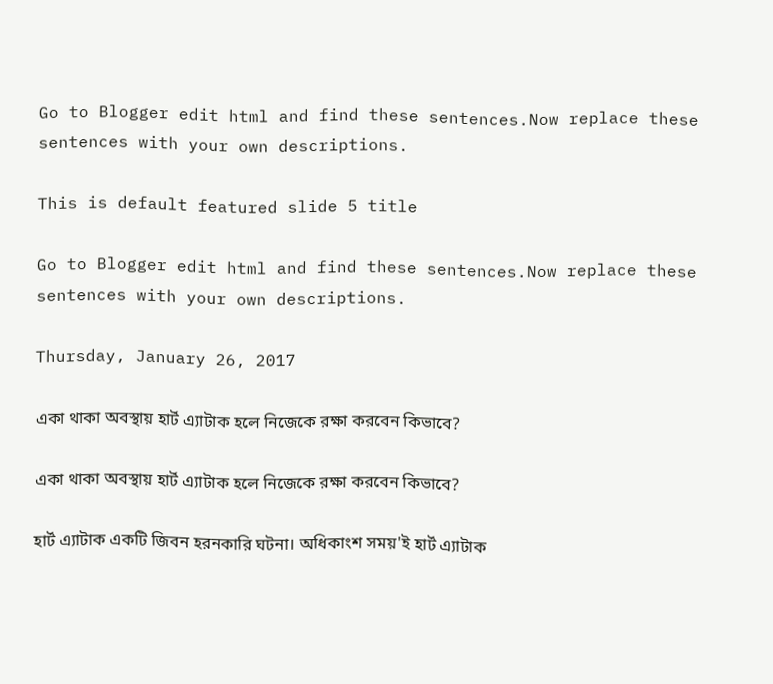Go to Blogger edit html and find these sentences.Now replace these sentences with your own descriptions.

This is default featured slide 5 title

Go to Blogger edit html and find these sentences.Now replace these sentences with your own descriptions.

Thursday, January 26, 2017

একা থাকা অবস্থায় হার্ট এ্যাটাক হলে নিজেকে রক্ষা করবেন কিভাবে?

একা থাকা অবস্থায় হার্ট এ্যাটাক হলে নিজেকে রক্ষা করবেন কিভাবে?

হার্ট এ্যাটাক একটি জিবন হরনকারি ঘটনা। অধিকাংশ সময়'ই হার্ট এ্যাটাক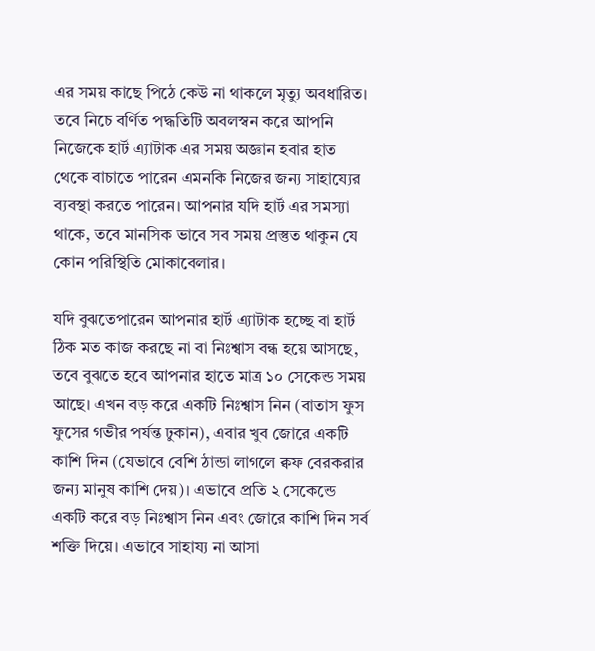এর সময় কাছে পিঠে কেউ না থাকলে মৃত্যু অবধারিত। তবে নিচে বর্ণিত পদ্ধতিটি অবলস্বন করে আপনি নিজেকে হার্ট এ্যাটাক এর সময় অজ্ঞান হবার হাত থেকে বাচাতে পারেন এমনকি নিজের জন্য সাহায্যের ব্যবস্থা করতে পারেন। আপনার যদি হার্ট এর সমস্যা থাকে, তবে মানসিক ভাবে সব সময় প্রস্তুত থাকুন যে কোন পরিস্থিতি মোকাবেলার।

যদি বুঝতেপারেন আপনার হার্ট এ্যাটাক হচ্ছে বা হার্ট ঠিক মত কাজ করছে না বা নিঃশ্বাস বন্ধ হয়ে আসছে, তবে বুঝতে হবে আপনার হাতে মাত্র ১০ সেকেন্ড সময় আছে। এখন বড় করে একটি নিঃশ্বাস নিন (বাতাস ফুস ফুসের গভীর পর্যন্ত ঢুকান), এবার খুব জোরে একটি কাশি দিন (যেভাবে বেশি ঠান্ডা লাগলে ক্বফ বেরকরার জন্য মানুষ কাশি দেয়)। এভাবে প্রতি ২ সেকেন্ডে একটি করে বড় নিঃশ্বাস নিন এবং জোরে কাশি দিন সর্ব শক্তি দিয়ে। এভাবে সাহায্য না আসা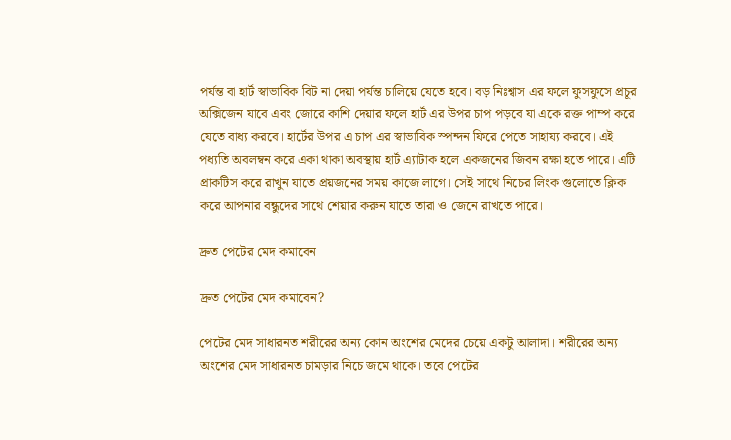পর্যন্ত বা হার্ট স্বাভাবিক বিট না দেয়া পর্যন্ত চালিয়ে যেতে হবে। বড় নিঃশ্বাস এর ফলে ফুসফুসে প্রচূর অক্সিজেন যাবে এবং জোরে কাশি দেয়ার ফলে হার্ট এর উপর চাপ পড়বে যা একে রক্ত পাম্প করে যেতে বাধ্য করবে। হার্টের উপর এ চাপ এর স্বাভাবিক স্পন্দন ফিরে পেতে সাহায্য করবে। এই পধ্যতি অবলম্বন করে একা থাকা অবস্থায় হার্ট এ্যাটাক হলে একজনের জিবন রক্ষা হতে পারে। এটি প্রাকটিস করে রাখুন যাতে প্রয়জনের সময় কাজে লাগে। সেই সাথে নিচের লিংক গুলোতে ক্লিক করে আপনার বন্ধুদের সাথে শেয়ার করুন যাতে তারা ও জেনে রাখতে পারে।

দ্রুত পেটের মেদ কমাবেন

দ্রুত পেটের মেদ কমাবেন?

পেটের মেদ সাধারনত শরীরের অন্য কোন অংশের মেদের চেয়ে একটু আলাদা। শরীরের অন্য অংশের মেদ সাধারনত চামড়ার নিচে জমে থাকে। তবে পেটের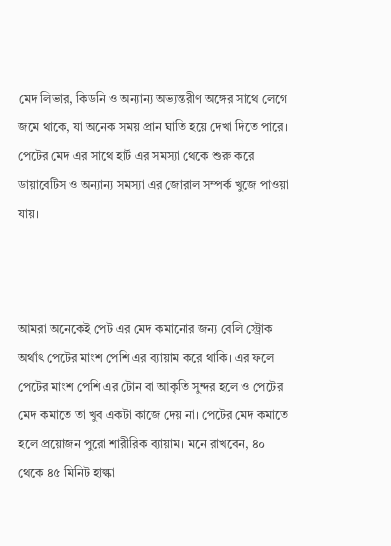মেদ লিভার, কিডনি ও অন্যান্য অভ্যন্তরীণ অঙ্গের সাথে লেগে জমে থাকে, যা অনেক সময় প্রান ঘাতি হয়ে দেখা দিতে পারে। পেটের মেদ এর সাথে হার্ট এর সমস্যা থেকে শুরু করে ডায়াবেটিস ও অন্যান্য সমস্যা এর জোরাল সম্পর্ক খুজে পাওয়া যায়।



আমরা অনেকেই পেট এর মেদ কমানোর জন্য বেলি স্ট্রোক অর্থাৎ পেটের মাংশ পেশি এর ব্যায়াম করে থাকি। এর ফলে পেটের মাংশ পেশি এর টোন বা আকৃতি সুন্দর হলে ও পেটের মেদ কমাতে তা খুব একটা কাজে দেয় না। পেটের মেদ কমাতে হলে প্রয়োজন পুরো শারীরিক ব্যায়াম। মনে রাখবেন, ৪০ থেকে ৪৫ মিনিট হাল্কা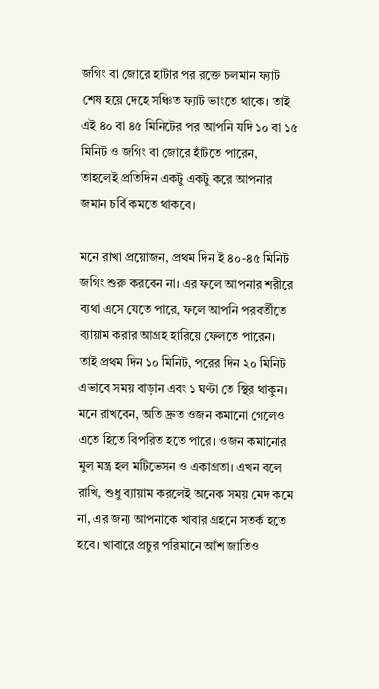জগিং বা জোরে হাটার পর রক্তে চলমান ফ্যাট শেষ হয়ে দেহে সঞ্চিত ফ্যাট ভাংতে থাকে। তাই এই ৪০ বা ৪৫ মিনিটের পর আপনি যদি ১০ বা ১৫ মিনিট ও জগিং বা জোরে হাঁটতে পারেন, তাহলেই প্রতিদিন একটু একটু করে আপনার জমান চর্বি কমতে থাকবে।

মনে রাখা প্রয়োজন, প্রথম দিন ই ৪০-৪৫ মিনিট জগিং শুরু করবেন না। এর ফলে আপনার শরীরে ব্যথা এসে যেতে পারে, ফলে আপনি পরবর্তীতে ব্যায়াম করার আগ্রহ হারিয়ে ফেলতে পারেন। তাই প্রথম দিন ১০ মিনিট, পরের দিন ২০ মিনিট এভাবে সময় বাড়ান এবং ১ ঘণ্টা তে স্থির থাকুন। মনে রাখবেন, অতি দ্রুত ওজন কমানো গেলেও এতে হিতে বিপরিত হতে পারে। ওজন কমানোর মুল মন্ত্র হল মটিভেসন ও একাগ্রতা। এখন বলে রাখি, শুধু ব্যায়াম করলেই অনেক সময় মেদ কমে না, এর জন্য আপনাকে খাবার গ্রহনে সতর্ক হতে হবে। খাবারে প্রচুর পরিমানে আঁশ জাতিও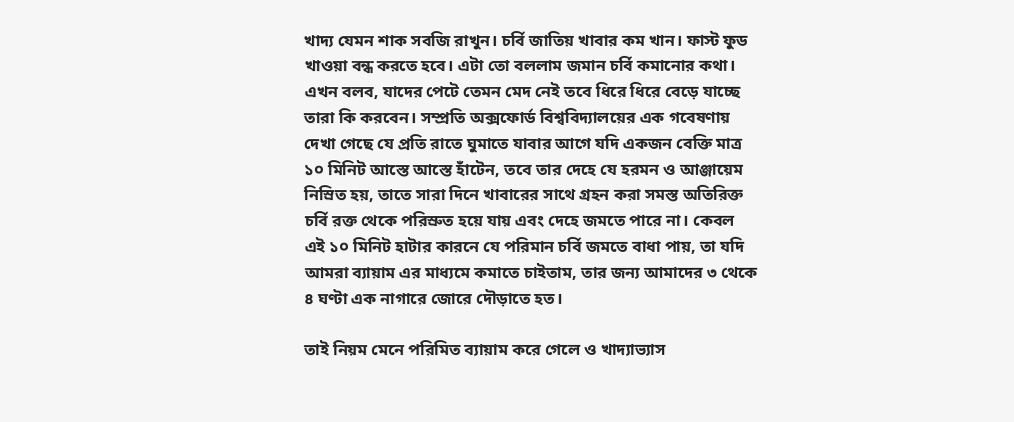খাদ্য যেমন শাক সবজি রাখুন। চর্বি জাতিয় খাবার কম খান। ফাস্ট ফুড খাওয়া বন্ধ করতে হবে। এটা তো বললাম জমান চর্বি কমানোর কথা। এখন বলব, যাদের পেটে তেমন মেদ নেই তবে ধিরে ধিরে বেড়ে যাচ্ছে তারা কি করবেন। সম্প্রতি অক্সফোর্ড বিশ্ববিদ্যালয়ের এক গবেষণায় দেখা গেছে যে প্রতি রাতে ঘুমাতে যাবার আগে যদি একজন বেক্তি মাত্র ১০ মিনিট আস্তে আস্তে হাঁটেন, তবে তার দেহে যে হরমন ও আঞ্জায়েম নিস্রিত হয়, তাতে সারা দিনে খাবারের সাথে গ্রহন করা সমস্ত অতিরিক্ত চর্বি রক্ত থেকে পরিস্রুত হয়ে যায় এবং দেহে জমতে পারে না। কেবল এই ১০ মিনিট হাটার কারনে যে পরিমান চর্বি জমতে বাধা পায়, তা যদি আমরা ব্যায়াম এর মাধ্যমে কমাতে চাইতাম, তার জন্য আমাদের ৩ থেকে ৪ ঘণ্টা এক নাগারে জোরে দৌড়াতে হত।

তাই নিয়ম মেনে পরিমিত ব্যায়াম করে গেলে ও খাদ্যাভ্যাস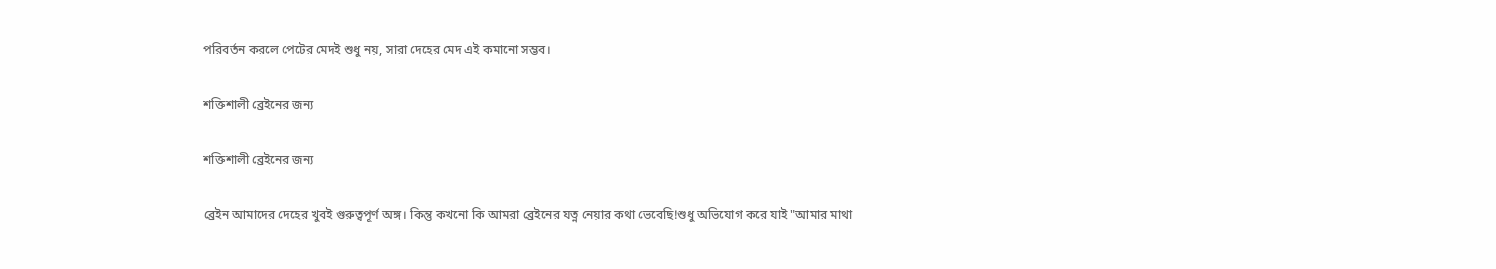পরিবর্তন করলে পেটের মেদই শুধু নয়, সারা দেহের মেদ এই কমানো সম্ভব।

শক্তিশালী ব্রেইনের জন্য

শক্তিশালী ব্রেইনের জন্য

ব্রেইন আমাদের দেহের খুবই গুরুত্বপূর্ণ অঙ্গ। কিন্তু কখনো কি আমরা ব্রেইনের যত্ন নেয়ার কথা ভেবেছি!শুধু অভিযোগ করে যাই "আমার মাথা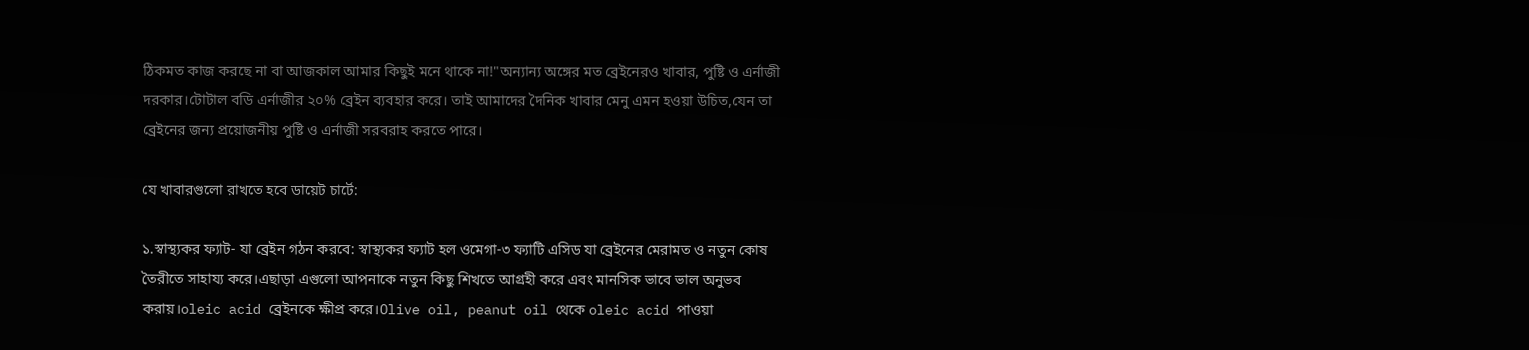ঠিকমত কাজ করছে না বা আজকাল আমার কিছুই মনে থাকে না!"অন্যান্য অঙ্গের মত ব্রেইনেরও খাবার, পুষ্টি ও এর্নাজী দরকার।টোটাল বডি এর্নাজীর ২০% ব্রেইন ব্যবহার করে। তাই আমাদের দৈনিক খাবার মেনু এমন হওয়া উচিত,যেন তা ব্রেইনের জন্য প্রয়োজনীয় পুষ্টি ও এর্নাজী সরবরাহ করতে পারে।

যে খাবারগুলো রাখতে হবে ডায়েট চার্টে:

১.স্বাস্থ্যকর ফ্যাট- যা ব্রেইন গঠন করবে: স্বাস্থ্যকর ফ্যাট হল ওমেগা-৩ ফ্যাটি এসিড যা ব্রেইনের মেরামত ও নতুন কোষ তৈরীতে সাহায্য করে।এছাড়া এগুলো আপনাকে নতুন কিছু শিখতে আগ্রহী করে এবং মানসিক ভাবে ভাল অনুভব করায়।oleic acid ব্রেইনকে ক্ষীপ্র করে।Olive oil, peanut oil থেকে oleic acid পাওয়া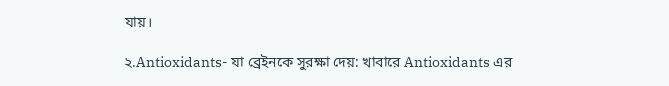যায়।

২.Antioxidants- যা ব্রেইনকে সুরক্ষা দেয়: খাবারে Antioxidants এর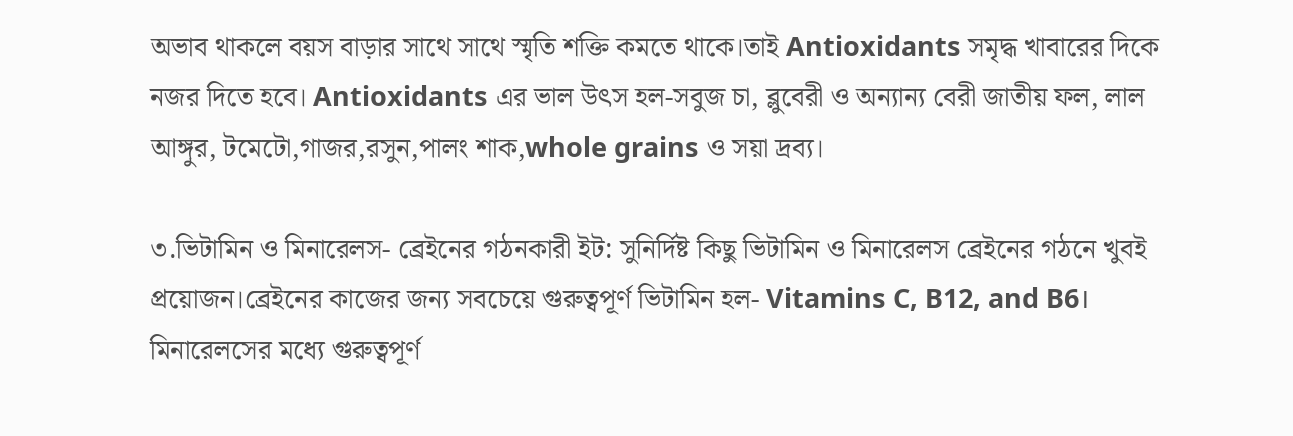অভাব থাকলে বয়স বাড়ার সাথে সাথে স্মৃতি শক্তি কমতে থাকে।তাই Antioxidants সমৃদ্ধ খাবারের দিকে নজর দিতে হবে। Antioxidants এর ভাল উৎস হল-সবুজ চা, ব্লুবেরী ও অন্যান্য বেরী জাতীয় ফল, লাল আঙ্গুর, টমেটো,গাজর,রসুন,পালং শাক,whole grains ও সয়া দ্রব্য।

৩.ভিটামিন ও মিনারেলস- ব্রেইনের গঠনকারী ইট: সুনির্দিষ্ট কিছু ভিটামিন ও মিনারেলস ব্রেইনের গঠনে খুবই প্রয়োজন।ব্রেইনের কাজের জন্য সবচেয়ে গুরুত্বপূর্ণ ভিটামিন হল- Vitamins C, B12, and B6। মিনারেলসের মধ্যে গুরুত্বপূর্ণ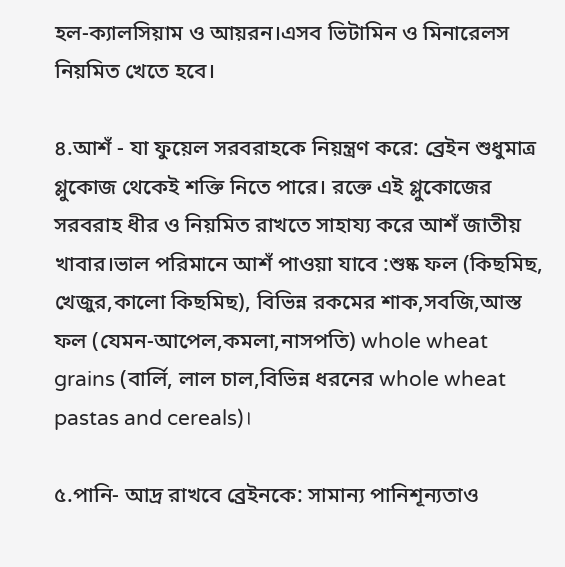হল-ক্যালসিয়াম ও আয়রন।এসব ভিটামিন ও মিনারেলস নিয়মিত খেতে হবে।

৪.আশঁ - যা ফুয়েল সরবরাহকে নিয়ন্ত্রণ করে: ব্রেইন শুধুমাত্র গ্লুকোজ থেকেই শক্তি নিতে পারে। রক্তে এই গ্লুকোজের সরবরাহ ধীর ও নিয়মিত রাখতে সাহায্য করে আশঁ জাতীয় খাবার।ভাল পরিমানে আশঁ পাওয়া যাবে :শুষ্ক ফল (কিছমিছ, খেজুর,কালো কিছমিছ), বিভিন্ন রকমের শাক,সবজি,আস্ত ফল (যেমন-আপেল,কমলা,নাসপতি) whole wheat grains (বার্লি, লাল চাল,বিভিন্ন ধরনের whole wheat pastas and cereals)।

৫.পানি- আদ্র রাখবে ব্রেইনকে: সামান্য পানিশূন্যতাও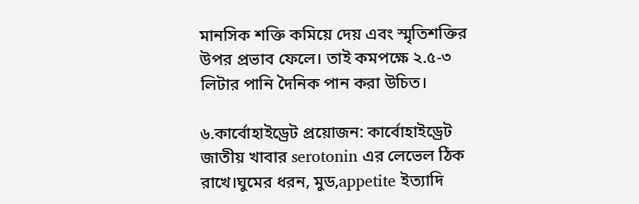মানসিক শক্তি কমিয়ে দেয় এবং স্মৃতিশক্তির উপর প্রভাব ফেলে। তাই কমপক্ষে ২.৫-৩ লিটার পানি দৈনিক পান করা উচিত।

৬.কার্বোহাইড্রেট প্রয়োজন: কার্বোহাইড্রেট জাতীয় খাবার serotonin এর লেভেল ঠিক রাখে।ঘুমের ধরন, মুড,appetite ইত্যাদি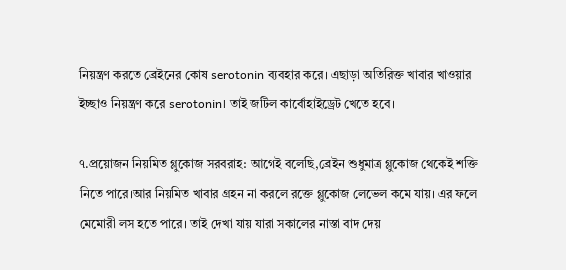নিয়ন্ত্রণ করতে ব্রেইনের কোষ serotonin ব্যবহার করে। এছাড়া অতিরিক্ত খাবার খাওয়ার ইচ্ছাও নিয়ন্ত্রণ করে serotonin। তাই জটিল কার্বোহাইড্রেট খেতে হবে।

৭.প্রয়োজন নিয়মিত গ্লুকোজ সরবরাহ: আগেই বলেছি,ব্রেইন শুধুমাত্র গ্লুকোজ থেকেই শক্তি নিতে পারে।আর নিয়মিত খাবার গ্রহন না করলে রক্তে গ্লুকোজ লেভেল কমে যায়। এর ফলে মেমোরী লস হতে পারে। তাই দেখা যায় যারা সকালের নাস্তা বাদ দেয়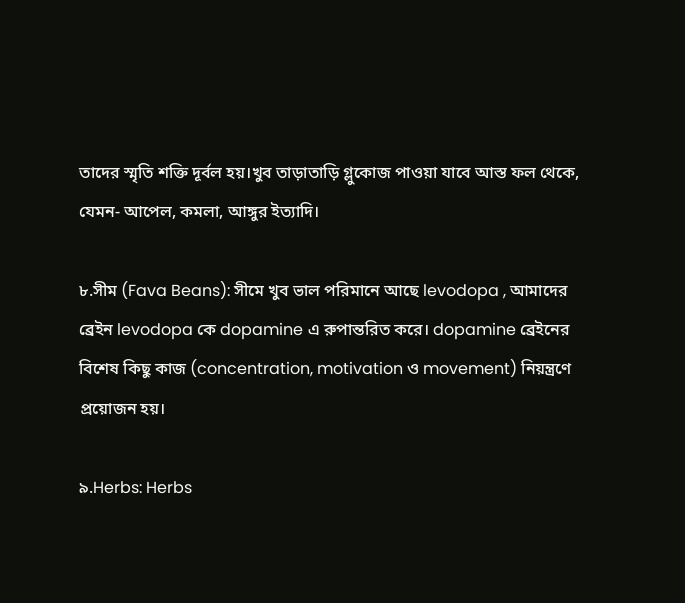তাদের স্মৃতি শক্তি দূর্বল হয়।খুব তাড়াতাড়ি গ্লুকোজ পাওয়া যাবে আস্ত ফল থেকে, যেমন- আপেল, কমলা, আঙ্গুর ইত্যাদি।

৮.সীম (Fava Beans): সীমে খুব ভাল পরিমানে আছে levodopa , আমাদের ব্রেইন levodopa কে dopamine এ রুপান্তরিত করে। dopamine ব্রেইনের বিশেষ কিছু কাজ (concentration, motivation ও movement) নিয়ন্ত্রণে প্রয়োজন হয়।

৯.Herbs: Herbs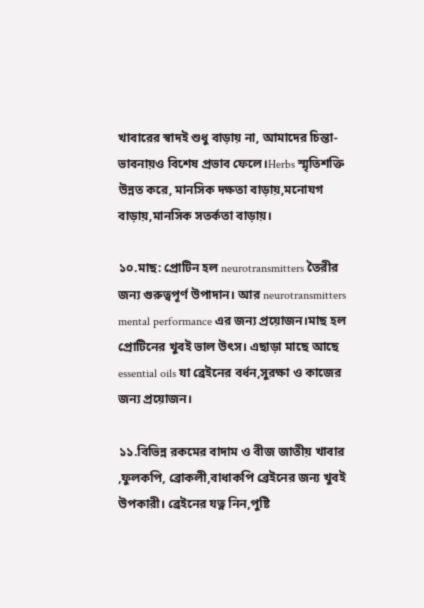খাবারের স্বাদই শুধু বাড়ায় না, আমাদের চিন্তা-ভাবনায়ও বিশেষ প্রভাব ফেলে।Herbs স্মৃতিশক্তি উন্নত করে, মানসিক দক্ষতা বাড়ায়,মনোযগ বাড়ায়,মানসিক সতর্কতা বাড়ায়।

১০.মাছ: প্রোটিন হল neurotransmitters তৈরীর জন্য গুরুত্বপূর্ণ উপাদান। আর neurotransmitters mental performance এর জন্য প্রয়োজন।মাছ হল প্রোটিনের খুবই ভাল উৎস। এছাড়া মাছে আছে essential oils যা ব্রেইনের বর্ধন,সুরক্ষা ও কাজের জন্য প্রয়োজন।

১১.বিভিন্ন রকমের বাদাম ও বীজ জাতীয় খাবার ,ফুলকপি, ব্রোকলী,বাধাকপি ব্রেইনের জন্য খুবই উপকারী। ব্রেইনের যত্ন নিন,পুষ্টি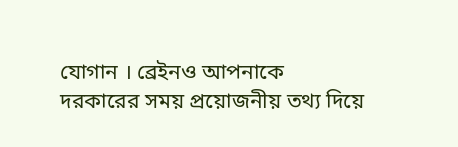যোগান । ব্রেইনও আপনাকে দরকারের সময় প্রয়োজনীয় তথ্য দিয়ে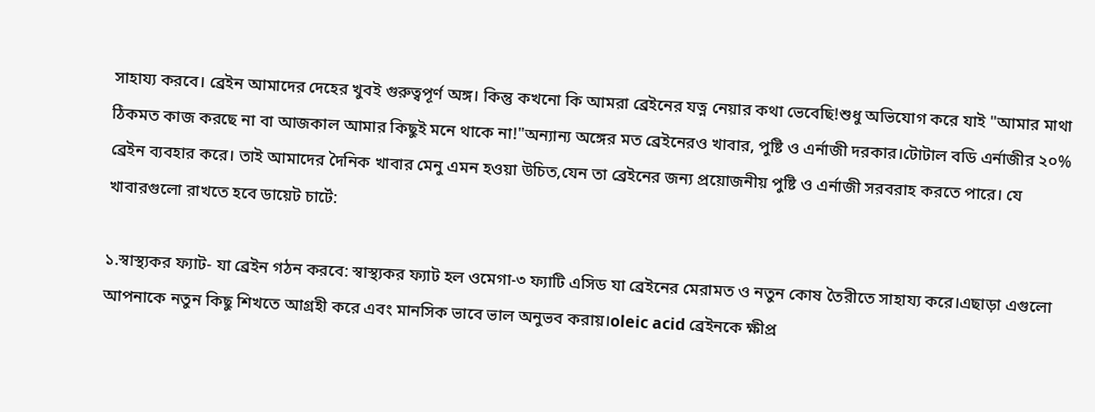সাহায্য করবে। ব্রেইন আমাদের দেহের খুবই গুরুত্বপূর্ণ অঙ্গ। কিন্তু কখনো কি আমরা ব্রেইনের যত্ন নেয়ার কথা ভেবেছি!শুধু অভিযোগ করে যাই "আমার মাথা ঠিকমত কাজ করছে না বা আজকাল আমার কিছুই মনে থাকে না!"অন্যান্য অঙ্গের মত ব্রেইনেরও খাবার, পুষ্টি ও এর্নাজী দরকার।টোটাল বডি এর্নাজীর ২০% ব্রেইন ব্যবহার করে। তাই আমাদের দৈনিক খাবার মেনু এমন হওয়া উচিত,যেন তা ব্রেইনের জন্য প্রয়োজনীয় পুষ্টি ও এর্নাজী সরবরাহ করতে পারে। যে খাবারগুলো রাখতে হবে ডায়েট চার্টে:

১.স্বাস্থ্যকর ফ্যাট- যা ব্রেইন গঠন করবে: স্বাস্থ্যকর ফ্যাট হল ওমেগা-৩ ফ্যাটি এসিড যা ব্রেইনের মেরামত ও নতুন কোষ তৈরীতে সাহায্য করে।এছাড়া এগুলো আপনাকে নতুন কিছু শিখতে আগ্রহী করে এবং মানসিক ভাবে ভাল অনুভব করায়।oleic acid ব্রেইনকে ক্ষীপ্র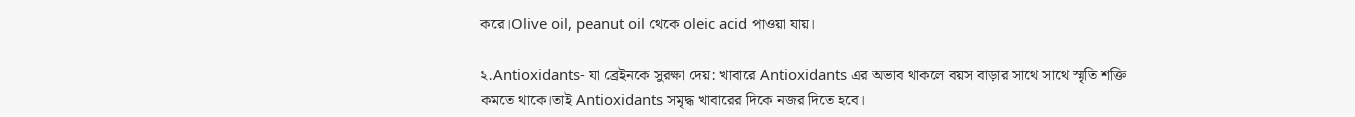করে।Olive oil, peanut oil থেকে oleic acid পাওয়া যায়।

২.Antioxidants- যা ব্রেইনকে সুরক্ষা দেয়: খাবারে Antioxidants এর অভাব থাকলে বয়স বাড়ার সাথে সাথে স্মৃতি শক্তি কমতে থাকে।তাই Antioxidants সমৃদ্ধ খাবারের দিকে নজর দিতে হবে।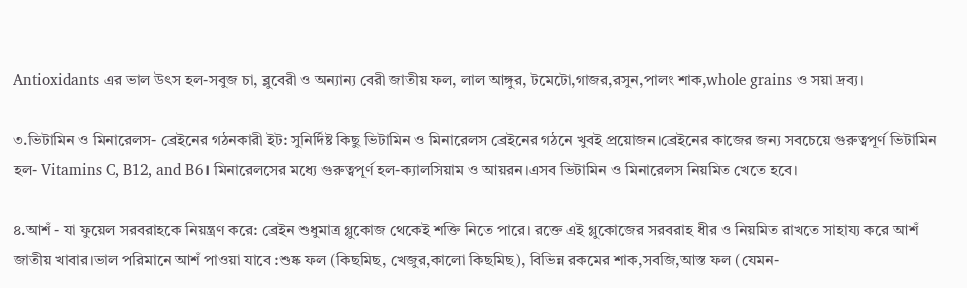Antioxidants এর ভাল উৎস হল-সবুজ চা, ব্লুবেরী ও অন্যান্য বেরী জাতীয় ফল, লাল আঙ্গুর, টমেটো,গাজর,রসুন,পালং শাক,whole grains ও সয়া দ্রব্য।

৩.ভিটামিন ও মিনারেলস- ব্রেইনের গঠনকারী ইট: সুনির্দিষ্ট কিছু ভিটামিন ও মিনারেলস ব্রেইনের গঠনে খুবই প্রয়োজন।ব্রেইনের কাজের জন্য সবচেয়ে গুরুত্বপূর্ণ ভিটামিন হল- Vitamins C, B12, and B6। মিনারেলসের মধ্যে গুরুত্বপূর্ণ হল-ক্যালসিয়াম ও আয়রন।এসব ভিটামিন ও মিনারেলস নিয়মিত খেতে হবে।

৪.আশঁ - যা ফুয়েল সরবরাহকে নিয়ন্ত্রণ করে: ব্রেইন শুধুমাত্র গ্লুকোজ থেকেই শক্তি নিতে পারে। রক্তে এই গ্লুকোজের সরবরাহ ধীর ও নিয়মিত রাখতে সাহায্য করে আশঁ জাতীয় খাবার।ভাল পরিমানে আশঁ পাওয়া যাবে :শুষ্ক ফল (কিছমিছ, খেজুর,কালো কিছমিছ), বিভিন্ন রকমের শাক,সবজি,আস্ত ফল (যেমন-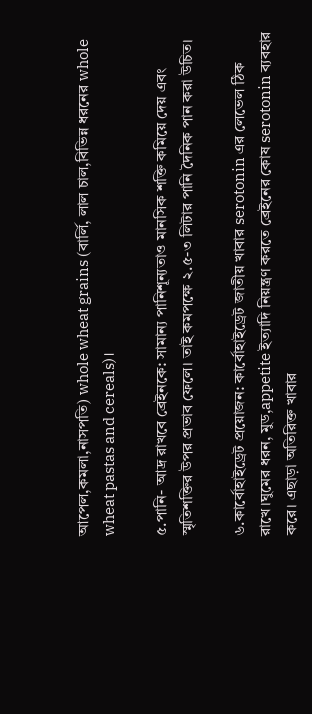আপেল,কমলা,নাসপতি) whole wheat grains (বার্লি, লাল চাল,বিভিন্ন ধরনের whole wheat pastas and cereals)।

৫.পানি- আদ্র রাখবে ব্রেইনকে: সামান্য পানিশূন্যতাও মানসিক শক্তি কমিয়ে দেয় এবং স্মৃতিশক্তির উপর প্রভাব ফেলে। তাই কমপক্ষে ২.৫-৩ লিটার পানি দৈনিক পান করা উচিত।

৬.কার্বোহাইড্রেট প্রয়োজন: কার্বোহাইড্রেট জাতীয় খাবার serotonin এর লেভেল ঠিক রাখে।ঘুমের ধরন, মুড,appetite ইত্যাদি নিয়ন্ত্রণ করতে ব্রেইনের কোষ serotonin ব্যবহার করে। এছাড়া অতিরিক্ত খাবার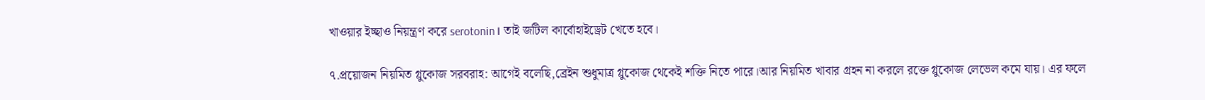খাওয়ার ইচ্ছাও নিয়ন্ত্রণ করে serotonin। তাই জটিল কার্বোহাইড্রেট খেতে হবে।

৭.প্রয়োজন নিয়মিত গ্লুকোজ সরবরাহ: আগেই বলেছি,ব্রেইন শুধুমাত্র গ্লুকোজ থেকেই শক্তি নিতে পারে।আর নিয়মিত খাবার গ্রহন না করলে রক্তে গ্লুকোজ লেভেল কমে যায়। এর ফলে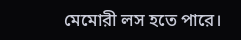মেমোরী লস হতে পারে।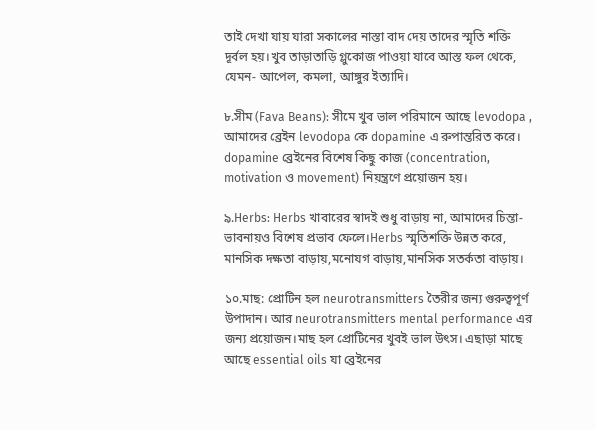তাই দেখা যায় যারা সকালের নাস্তা বাদ দেয় তাদের স্মৃতি শক্তি দূর্বল হয়।খুব তাড়াতাড়ি গ্লুকোজ পাওয়া যাবে আস্ত ফল থেকে, যেমন- আপেল, কমলা, আঙ্গুর ইত্যাদি।

৮.সীম (Fava Beans): সীমে খুব ভাল পরিমানে আছে levodopa , আমাদের ব্রেইন levodopa কে dopamine এ রুপান্তরিত করে। dopamine ব্রেইনের বিশেষ কিছু কাজ (concentration, motivation ও movement) নিয়ন্ত্রণে প্রয়োজন হয়।

৯.Herbs: Herbs খাবারের স্বাদই শুধু বাড়ায় না, আমাদের চিন্তা-ভাবনায়ও বিশেষ প্রভাব ফেলে।Herbs স্মৃতিশক্তি উন্নত করে, মানসিক দক্ষতা বাড়ায়,মনোযগ বাড়ায়,মানসিক সতর্কতা বাড়ায়।

১০.মাছ: প্রোটিন হল neurotransmitters তৈরীর জন্য গুরুত্বপূর্ণ উপাদান। আর neurotransmitters mental performance এর জন্য প্রয়োজন।মাছ হল প্রোটিনের খুবই ভাল উৎস। এছাড়া মাছে আছে essential oils যা ব্রেইনের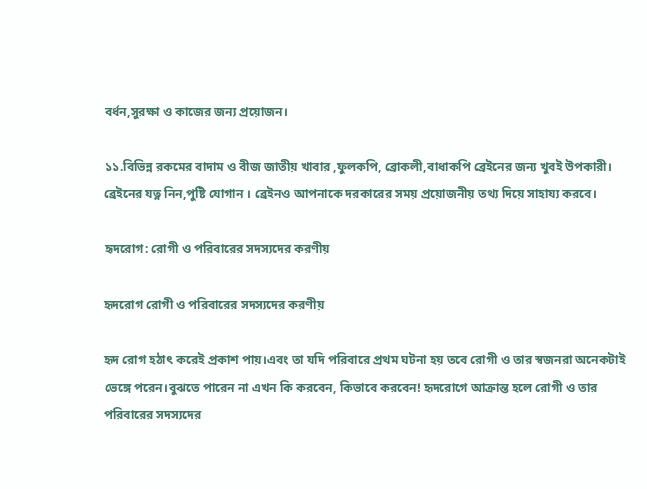বর্ধন,সুরক্ষা ও কাজের জন্য প্রয়োজন।

১১.বিভিন্ন রকমের বাদাম ও বীজ জাতীয় খাবার ,ফুলকপি, ব্রোকলী,বাধাকপি ব্রেইনের জন্য খুবই উপকারী। ব্রেইনের যত্ন নিন,পুষ্টি যোগান । ব্রেইনও আপনাকে দরকারের সময় প্রয়োজনীয় তথ্য দিয়ে সাহায্য করবে।

হৃদরোগ: রোগী ও পরিবারের সদস্যদের করণীয়

হৃদরোগ রোগী ও পরিবারের সদস্যদের করণীয়

হৃদ রোগ হঠাৎ করেই প্রকাশ পায়।এবং তা যদি পরিবারে প্রথম ঘটনা হয় তবে রোগী ও তার স্বজনরা অনেকটাই ভেঙ্গে পরেন।বুঝতে পারেন না এখন কি করবেন, কিভাবে করবেন! হৃদরোগে আক্রান্ত হলে রোগী ও তার পরিবারের সদস্যদের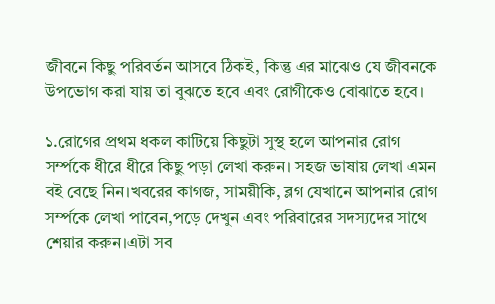জীবনে কিছু পরিবর্তন আসবে ঠিকই, কিন্তু এর মাঝেও যে জীবনকে উপভোগ করা যায় তা বুঝতে হবে এবং রোগীকেও বোঝাতে হবে।

১.রোগের প্রথম ধকল কাটিয়ে কিছুটা সুস্থ হলে আপনার রোগ সর্ম্পকে ধীরে ধীরে কিছু পড়া লেখা করুন। সহজ ভাষায় লেখা এমন বই বেছে নিন।খবরের কাগজ, সাময়ীকি, ব্লগ যেখানে আপনার রোগ সর্ম্পকে লেখা পাবেন,পড়ে দেখুন এবং পরিবারের সদস্যদের সাথে শেয়ার করুন।এটা সব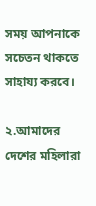সময় আপনাকে সচেতন থাকতে সাহায্য করবে।

২.আমাদের দেশের মহিলারা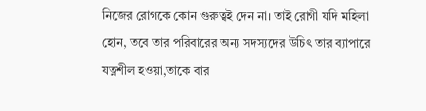নিজের রোগকে কোন গুরুত্বই দেন না। তাই রোগী যদি মহিলা হোন, তবে তার পরিবারের অন্য সদস্যদের উচিৎ তার ব্যাপারে যত্নশীল হওয়া,তাকে বার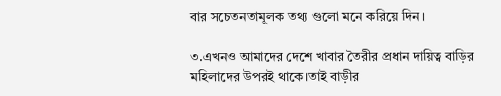বার সচেতনতামূলক তথ্য গুলো মনে করিয়ে দিন।

৩.এখনও আমাদের দেশে খাবার তৈরীর প্রধান দায়িত্ব বাড়ির মহিলাদের উপরই থাকে।তাই বাড়ীর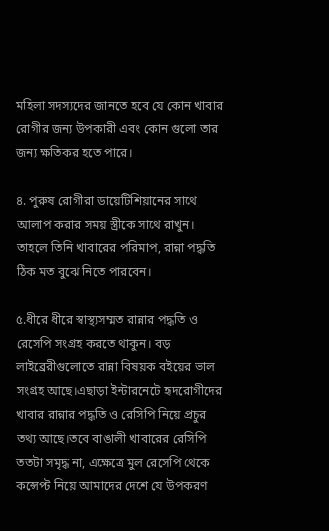মহিলা সদস্যদের জানতে হবে যে কোন খাবার রোগীর জন্য উপকারী এবং কোন গুলো তার জন্য ক্ষতিকর হতে পারে।

৪. পুরুষ রোগীরা ডায়েটিশিয়ানের সাথে আলাপ করার সময় স্ত্রীকে সাথে রাখুন। তাহলে তিনি খাবারের পরিমাপ, রান্না পদ্ধতি ঠিক মত বুঝে নিতে পারবেন।

৫.ধীরে ধীরে স্বাস্থ্যসম্মত রান্নার পদ্ধতি ও রেসেপি সংগ্রহ করতে থাকুন। বড় লাইব্রেরীগুলোতে রান্না বিষয়ক বইয়ের ভাল সংগ্রহ আছে।এছাড়া ইন্টারনেটে হৃদরোগীদের খাবার রান্নার পদ্ধতি ও রেসিপি নিয়ে প্রচুর তথ্য আছে।তবে বাঙালী খাবারের রেসিপি ততটা সমৃদ্ধ না, এক্ষেত্রে মুল রেসেপি থেকে কন্সেপ্ট নিয়ে আমাদের দেশে যে উপকরণ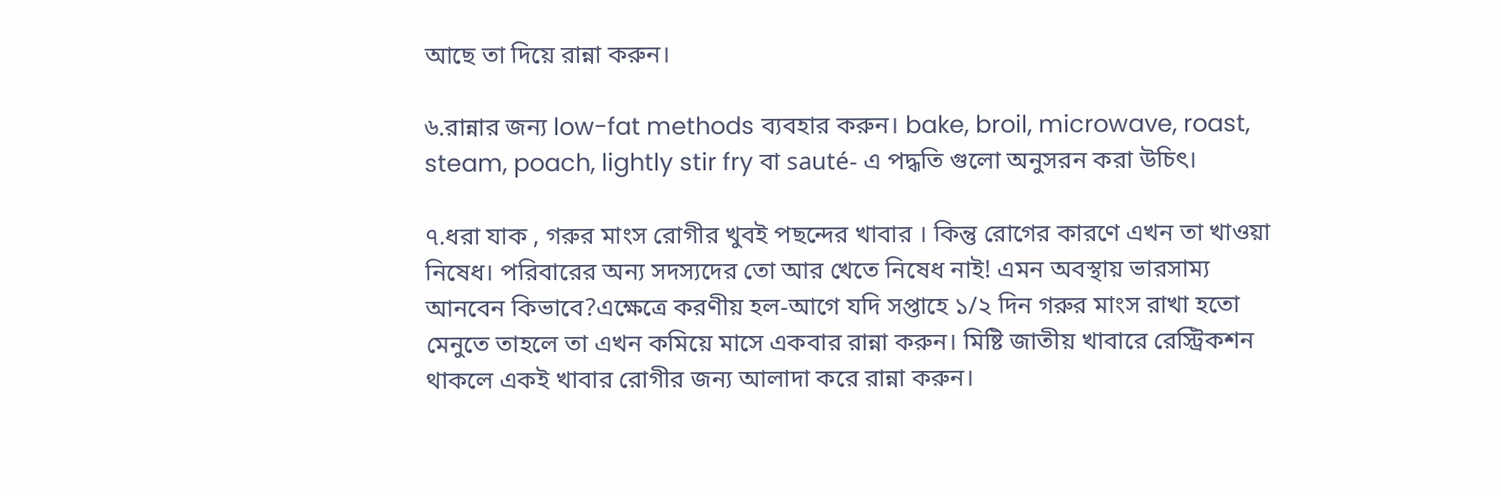আছে তা দিয়ে রান্না করুন।

৬.রান্নার জন্য low-fat methods ব্যবহার করুন। bake, broil, microwave, roast, steam, poach, lightly stir fry বা sauté- এ পদ্ধতি গুলো অনুসরন করা উচিৎ।

৭.ধরা যাক , গরুর মাংস রোগীর খুবই পছন্দের খাবার । কিন্তু রোগের কারণে এখন তা খাওয়া নিষেধ। পরিবারের অন্য সদস্যদের তো আর খেতে নিষেধ নাই! এমন অবস্থায় ভারসাম্য আনবেন কিভাবে?এক্ষেত্রে করণীয় হল-আগে যদি সপ্তাহে ১/২ দিন গরুর মাংস রাখা হতো মেনুতে তাহলে তা এখন কমিয়ে মাসে একবার রান্না করুন। মিষ্টি জাতীয় খাবারে রেস্ট্রিকশন থাকলে একই খাবার রোগীর জন্য আলাদা করে রান্না করুন।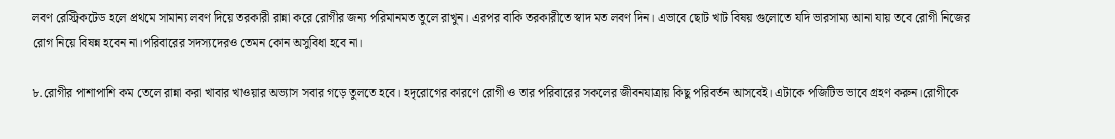লবণ রেস্ট্রিকটেড হলে প্রথমে সামান্য লবণ দিয়ে তরকারী রান্না করে রোগীর জন্য পরিমানমত তুলে রাখুন। এরপর বাকি তরকারীতে স্বাদ মত লবণ দিন। এভাবে ছোট খাট বিষয় গুলোতে যদি ভারসাম্য আনা যায় তবে রোগী নিজের রোগ নিয়ে বিষন্ন হবেন না।পরিবারের সদস্যদেরও তেমন কোন অসুবিধা হবে না।

৮.রোগীর পাশাপাশি কম তেলে রান্না করা খাবার খাওয়ার অভ্যাস সবার গড়ে তুলতে হবে। হদৃরোগের কারণে রোগী ও তার পরিবারের সকলের জীবনযাত্রায় কিছু পরিবর্তন আসবেই। এটাকে পজিটিভ ভাবে গ্রহণ করুন।রোগীকে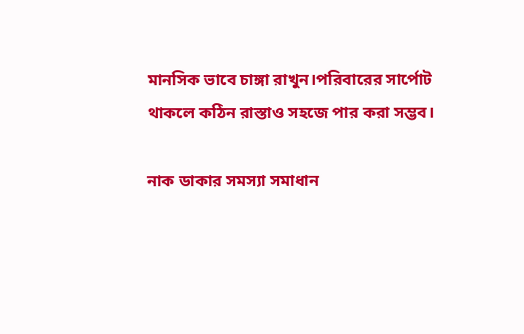মানসিক ভাবে চাঙ্গা রাখুন।পরিবারের সার্পোট থাকলে কঠিন রাস্তাও সহজে পার করা সম্ভব।

নাক ডাকার সমস্যা সমাধান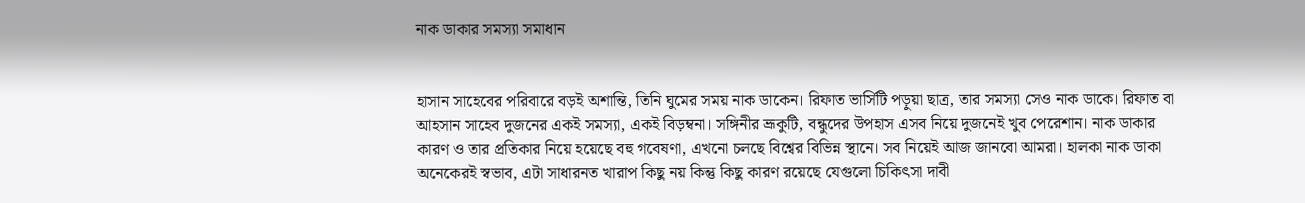নাক ডাকার সমস্যা সমাধান


হাসান সাহেবের পরিবারে বড়ই অশান্তি, তিনি ঘুমের সময় নাক ডাকেন। রিফাত ভার্সিটি পড়ুয়া ছাত্র, তার সমস্যা সেও নাক ডাকে। রিফাত বা আহসান সাহেব দুজনের একই সমস্যা, একই বিড়ম্বনা। সঙ্গিনীর ভ্রূকুটি, বন্ধুদের উপহাস এসব নিয়ে দুজনেই খুব পেরেশান। নাক ডাকার কারণ ও তার প্রতিকার নিয়ে হয়েছে বহু গবেষণা, এখনো চলছে বিশ্বের বিভিন্ন স্থানে। সব নিয়েই আজ জানবো আমরা। হালকা নাক ডাকা অনেকেরই স্বভাব, এটা সাধারনত খারাপ কিছু নয় কিন্তু কিছু কারণ রয়েছে যেগুলো চিকিৎসা দাবী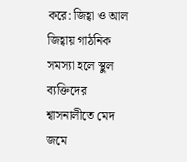করে: জিহ্বা ও আল জিহ্বায় গাঠনিক সমস্যা হলে স্থুল ব্যক্তিদের শ্বাসনালীতে মেদ জমে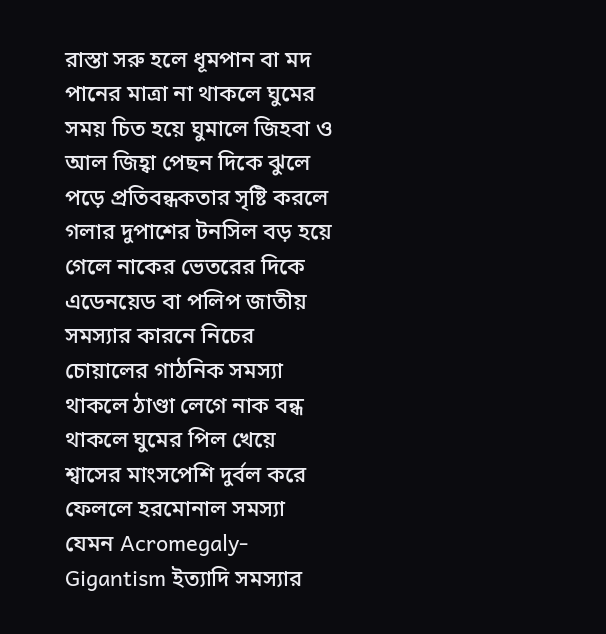রাস্তা সরু হলে ধূমপান বা মদ পানের মাত্রা না থাকলে ঘুমের সময় চিত হয়ে ঘুমালে জিহবা ও আল জিহ্বা পেছন দিকে ঝুলে পড়ে প্রতিবন্ধকতার সৃষ্টি করলে গলার দুপাশের টনসিল বড় হয়ে গেলে নাকের ভেতরের দিকে এডেনয়েড বা পলিপ জাতীয় সমস্যার কারনে নিচের চোয়ালের গাঠনিক সমস্যা থাকলে ঠাণ্ডা লেগে নাক বন্ধ থাকলে ঘুমের পিল খেয়ে শ্বাসের মাংসপেশি দুর্বল করে ফেললে হরমোনাল সমস্যা যেমন Acromegaly-Gigantism ইত্যাদি সমস্যার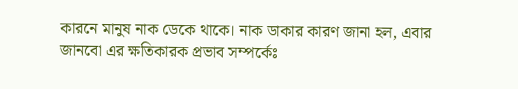কারনে মানুষ নাক ডেকে থাকে। নাক ডাকার কারণ জানা হল, এবার জানবো এর ক্ষতিকারক প্রভাব সম্পর্কেঃ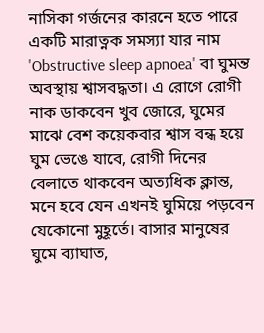নাসিকা গর্জনের কারনে হতে পারে একটি মারাত্নক সমস্যা যার নাম 'Obstructive sleep apnoea' বা ঘুমন্ত অবস্থায় শ্বাসবদ্ধতা। এ রোগে রোগী নাক ডাকবেন খুব জোরে, ঘুমের মাঝে বেশ কয়েকবার শ্বাস বন্ধ হয়ে ঘুম ভেঙে যাবে, রোগী দিনের বেলাতে থাকবেন অত্যধিক ক্লান্ত, মনে হবে যেন এখনই ঘুমিয়ে পড়বেন যেকোনো মুহূর্তে। বাসার মানুষের ঘুমে ব্যাঘাত,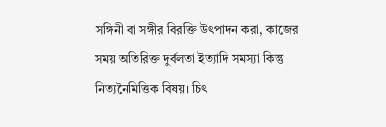সঙ্গিনী বা সঙ্গীর বিরক্তি উৎপাদন করা, কাজের সময় অতিরিক্ত দুর্বলতা ইত্যাদি সমস্যা কিন্তু নিত্যনৈমিত্তিক বিষয়। চিৎ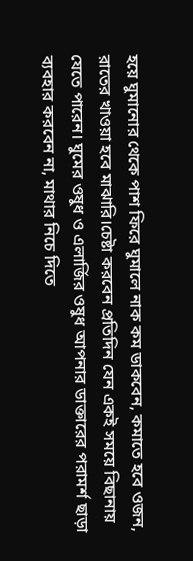হয়ে ঘুমানোর থেকে পাশ ফিরে ঘুমালে নাক কম ডাকবেন, কমাতে হবে ওজন, রাতের খাওয়া হবে মাঝারি।চেষ্টা করবেন প্রতিদিন যেন একই সময়ে বিছানায় যেতে পারেন। ঘুমের ওষুধ ও এলার্জির ওষুধ আপনার ডাক্তারের পরামর্শ ছাড়া ব্যবহার করবেন না, মাথার নিচে দিতে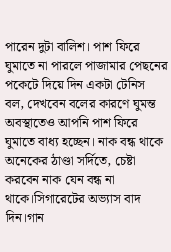পারেন দুটা বালিশ। পাশ ফিরে ঘুমাতে না পারলে পাজামার পেছনের পকেটে দিয়ে দিন একটা টেনিস বল, দেখবেন বলের কারণে ঘুমন্ত অবস্থাতেও আপনি পাশ ফিরে ঘুমাতে বাধ্য হচ্ছেন। নাক বন্ধ থাকে অনেকের ঠাণ্ডা সর্দিতে, চেষ্টা করবেন নাক যেন বন্ধ না থাকে।সিগারেটের অভ্যাস বাদ দিন।গান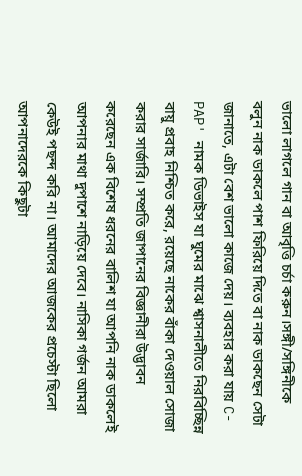ভালো লাগলে গান বা আবৃত্তি চর্চা করুন।সঙ্গী/সঙ্গিনীকে বলুন নাক ডাকলে পাশ ফিরিয়ে দিতে বা নাক ডাকছেন সেটা জানাতে, এটা বেশ ভালো কাজে দেয়। ব্যবহার করা যায় C-PAP' নামক ডিভাইস যা ঘুমের মাঝে শ্বাসনালীতে নিরবিচ্ছিন্ন বায়ু প্রবাহ নিশ্চিত করে, রয়েছে নাকের বাঁকা দেওয়াল সোজা করার সার্জারি। সম্প্রতি জাপানের বিজ্ঞানীরা উদ্ভাবন করেছেন এক বিশেষ ধরনের বালিশ যা আপনি নাক ডাকলেই আপনার মাথা দুপাশে নাড়িয়ে দেবে। নাসিকা গর্জন আমরা কেউই পছন্দ করি না। আমাদের আজকের প্রচেস্টা ছিলো আপনাদেরকে কিছুটা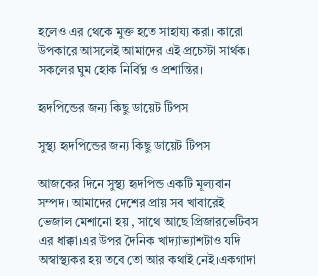হলেও এর থেকে মুক্ত হতে সাহায্য করা। কারো উপকারে আসলেই আমাদের এই প্রচেস্টা সার্থক। সকলের ঘুম হোক নির্বিঘ্ন ও প্রশান্তির।

হৃদপিন্ডের জন্য কিছু ডায়েট টিপস

সুস্থ্য হৃদপিন্ডের জন্য কিছু ডায়েট টিপস

আজকের দিনে সুস্থ্য হৃদপিন্ড একটি মূল্যবান সম্পদ। আমাদের দেশের প্রায় সব খাবারেই ভেজাল মেশানো হয় , সাথে আছে প্রিজারভেটিবস এর ধাক্কা।এর উপর দৈনিক খাদ্যাভ্যাশটাও যদি অস্বাস্থ্যকর হয় তবে তো আর কথাই নেই।একগাদা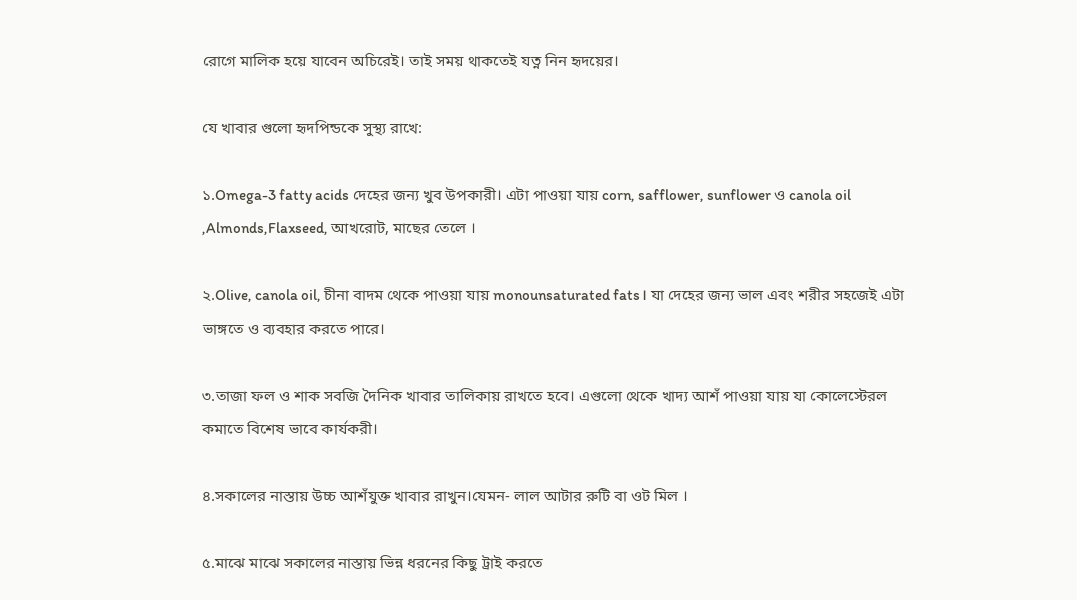রোগে মালিক হয়ে যাবেন অচিরেই। তাই সময় থাকতেই যত্ন নিন হৃদয়ের।

যে খাবার গুলো হৃদপিন্ডকে সুস্থ্য রাখে:

১.Omega-3 fatty acids দেহের জন্য খুব উপকারী। এটা পাওয়া যায় corn, safflower, sunflower ও canola oil ,Almonds,Flaxseed, আখরোট, মাছের তেলে ।

২.Olive, canola oil, চীনা বাদম থেকে পাওয়া যায় monounsaturated fats। যা দেহের জন্য ভাল এবং শরীর সহজেই এটা ভাঙ্গতে ও ব্যবহার করতে পারে।

৩.তাজা ফল ও শাক সবজি দৈনিক খাবার তালিকায় রাখতে হবে। এগুলো থেকে খাদ্য আশঁ পাওয়া যায় যা কোলেস্টেরল কমাতে বিশেষ ভাবে কার্যকরী।

৪.সকালের নাস্তায় উচ্চ আশঁযুক্ত খাবার রাখুন।যেমন- লাল আটার রুটি বা ওট মিল ।

৫.মাঝে মাঝে সকালের নাস্তায় ভিন্ন ধরনের কিছু ট্রাই করতে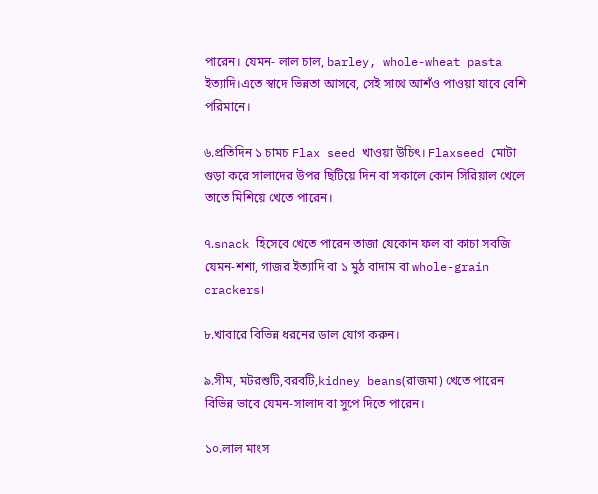পারেন। যেমন- লাল চাল, barley, whole-wheat pasta ইত্যাদি।এতে স্বাদে ভিন্নতা আসবে, সেই সাথে আশঁও পাওয়া যাবে বেশি পরিমানে।

৬.প্রতিদিন ১ চামচ Flax seed খাওয়া উচিৎ। Flaxseed মোটা গুড়া করে সালাদের উপর ছিটিয়ে দিন বা সকালে কোন সিরিয়াল খেলে তাতে মিশিয়ে খেতে পারেন।

৭.snack হিসেবে খেতে পারেন তাজা যেকোন ফল বা কাচা সবজি যেমন-শশা, গাজর ইত্যাদি বা ১ মুঠ বাদাম বা whole-grain crackers।

৮.খাবারে বিভিন্ন ধরনের ডাল যোগ করুন।

৯.সীম, মটরশুটি,বরবটি,kidney beans(রাজমা) খেতে পারেন বিভিন্ন ভাবে যেমন-সালাদ বা সুপে দিতে পারেন।

১০.লাল মাংস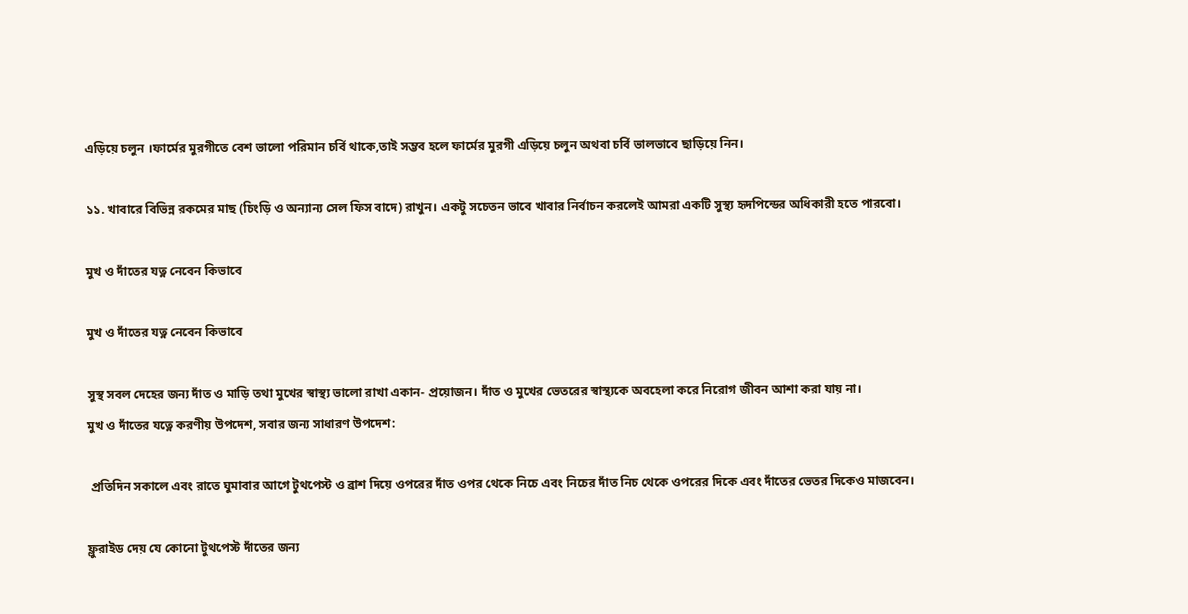এড়িয়ে চলুন ।ফার্মের মুরগীতে বেশ ভালো পরিমান চর্বি থাকে,তাই সম্ভব হলে ফার্মের মুরগী এড়িয়ে চলুন অথবা চর্বি ভালভাবে ছাড়িয়ে নিন।

১১. খাবারে বিভিন্ন রকমের মাছ (চিংড়ি ও অন্যান্য সেল ফিস বাদে) রাখুন। একটু সচেতন ভাবে খাবার নির্বাচন করলেই আমরা একটি সুস্থ্য হৃদপিন্ডের অধিকারী হতে পারবো।

মুখ ও দাঁতের যত্ন নেবেন কিভাবে

মুখ ও দাঁতের যত্ন নেবেন কিভাবে

সুস্থ সবল দেহের জন্য দাঁত ও মাড়ি তথা মুখের স্বাস্থ্য ভালো রাখা একান- প্রয়োজন। দাঁত ও মুখের ভেতরের স্বাস্থ্যকে অবহেলা করে নিরোগ জীবন আশা করা যায় না।
মুখ ও দাঁতের যত্নে করণীয় উপদেশ, সবার জন্য সাধারণ উপদেশ:

 প্রতিদিন সকালে এবং রাতে ঘুমাবার আগে টুথপেস্ট ও ব্রাশ দিয়ে ওপরের দাঁত ওপর থেকে নিচে এবং নিচের দাঁত নিচ থেকে ওপরের দিকে এবং দাঁতের ভেতর দিকেও মাজবেন।

ফ্লুরাইড দেয় যে কোনো টুথপেস্ট দাঁতের জন্য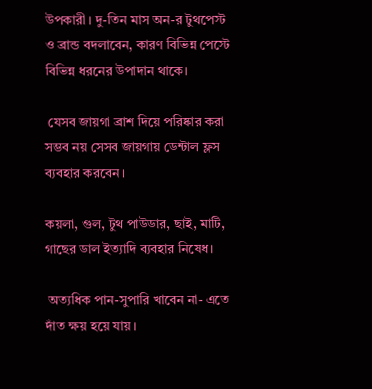উপকারী। দু-তিন মাস অন-র টুথপেস্ট ও ব্রান্ড বদলাবেন, কারণ বিভিন্ন পেস্টে বিভিন্ন ধরনের উপাদান থাকে।

 যেসব জায়গা ব্রাশ দিয়ে পরিষ্কার করা সম্ভব নয় সেসব জায়গায় ডেন্টাল ফ্লস ব্যবহার করবেন।

কয়লা, গুল, টুথ পাউডার, ছাই, মাটি, গাছের ডাল ইত্যাদি ব্যবহার নিষেধ।

 অত্যধিক পান-সুপারি খাবেন না- এতে দাঁত ক্ষয় হয়ে যায়।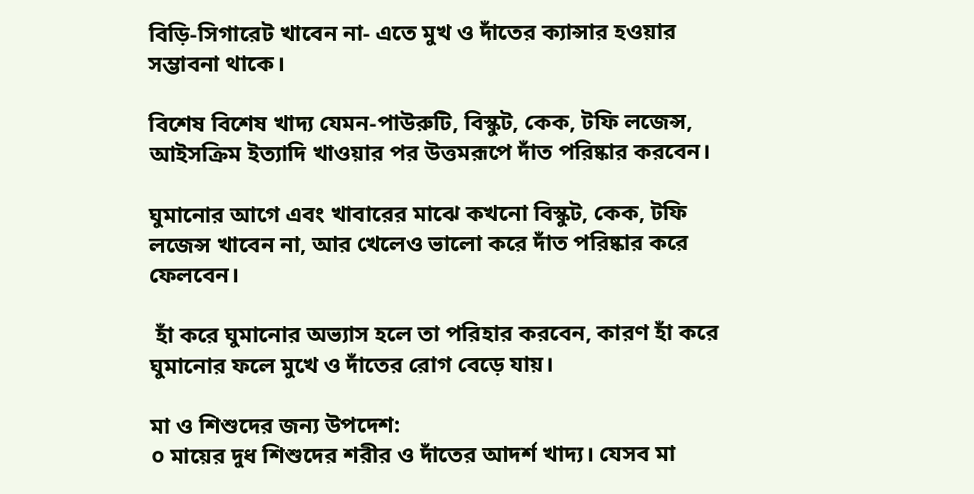বিড়ি-সিগারেট খাবেন না- এতে মুখ ও দাঁতের ক্যান্সার হওয়ার সম্ভাবনা থাকে।

বিশেষ বিশেষ খাদ্য যেমন-পাউরুটি, বিস্কুট, কেক, টফি লজেন্স, আইসক্রিম ইত্যাদি খাওয়ার পর উত্তমরূপে দাঁত পরিষ্কার করবেন।

ঘুমানোর আগে এবং খাবারের মাঝে কখনো বিস্কুট, কেক, টফি লজেন্স খাবেন না, আর খেলেও ভালো করে দাঁত পরিষ্কার করে ফেলবেন।

 হাঁ করে ঘুমানোর অভ্যাস হলে তা পরিহার করবেন, কারণ হাঁ করে ঘুমানোর ফলে মুখে ও দাঁতের রোগ বেড়ে যায়।

মা ও শিশুদের জন্য উপদেশ:
০ মায়ের দুধ শিশুদের শরীর ও দাঁতের আদর্শ খাদ্য। যেসব মা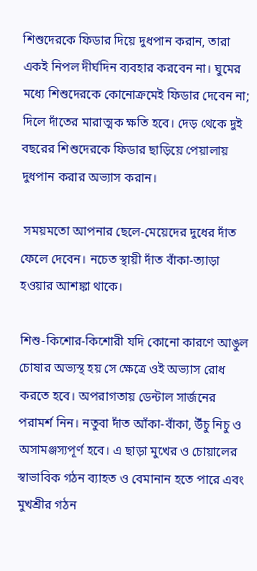শিশুদেরকে ফিডার দিয়ে দুধপান করান, তারা একই নিপল দীর্ঘদিন ব্যবহার করবেন না। ঘুমের মধ্যে শিশুদেরকে কোনোক্রমেই ফিডার দেবেন না; দিলে দাঁতের মারাত্মক ক্ষতি হবে। দেড় থেকে দুই বছরের শিশুদেরকে ফিডার ছাড়িয়ে পেয়ালায় দুধপান করার অভ্যাস করান।

 সময়মতো আপনার ছেলে-মেয়েদের দুধের দাঁত ফেলে দেবেন। নচেত স্থায়ী দাঁত বাঁকা-ত্যাড়া হওয়ার আশঙ্কা থাকে।

শিশু-কিশোর-কিশোরী যদি কোনো কারণে আঙুল চোষার অভ্যস্থ হয় সে ক্ষেত্রে ওই অভ্যাস রোধ করতে হবে। অপরাগতায় ডেন্টাল সার্জনের পরামর্শ নিন। নতুবা দাঁত আঁকা-বাঁকা, উঁচু নিচু ও অসামঞ্জস্যপূর্ণ হবে। এ ছাড়া মুখের ও চোয়ালের স্বাভাবিক গঠন ব্যাহত ও বেমানান হতে পারে এবং মুখশ্রীর গঠন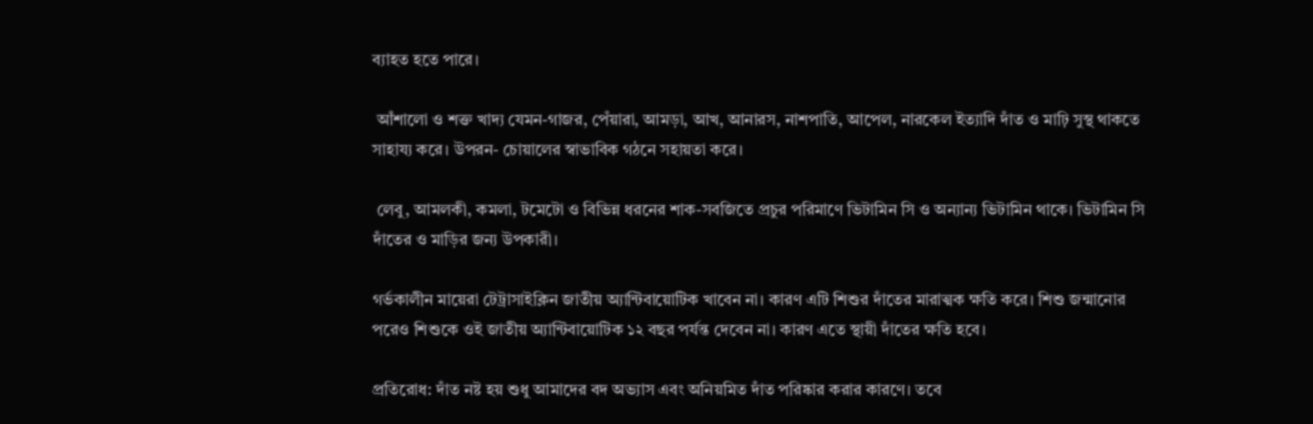ব্যাহত হতে পারে।

 আঁশালো ও শক্ত খাদ্য যেমন-গাজর, পেঁয়ারা, আমড়া, আখ, আনারস, নাশপাতি, আপেল, নারকেল ইত্যাদি দাঁত ও মাঢ়ি সুস্থ থাকতে সাহায্য করে। উপরন- চোয়ালের স্বাভাবিক গঠনে সহায়তা করে।

 লেবু, আমলকী, কমলা, টমেটো ও বিভিন্ন ধরনের শাক-সবজিতে প্রচুর পরিমাণে ভিটামিন সি ও অন্যান্য ভিটামিন থাকে। ভিটামিন সি দাঁতের ও মাড়ির জন্য উপকারী।

গর্ভকালীন মায়েরা টেট্রাসাইক্লিন জাতীয় অ্যান্টিবায়োটিক খাবেন না। কারণ এটি শিশুর দাঁতের মারাত্মক ক্ষতি করে। শিশু জন্মানোর পরেও শিশুকে ওই জাতীয় অ্যান্টিবায়োটিক ১২ বছর পর্যন্ত দেবেন না। কারণ এতে স্থায়ী দাঁতের ক্ষতি হবে।

প্রতিরোধ: দাঁত নষ্ট হয় শুধু আমাদের বদ অভ্যাস এবং অনিয়মিত দাঁত পরিষ্কার করার কারণে। তবে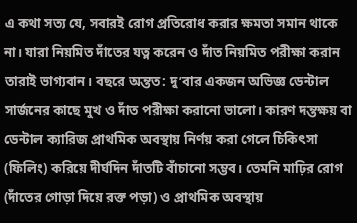এ কথা সত্য যে, সবারই রোগ প্রতিরোধ করার ক্ষমতা সমান থাকে না। যারা নিয়মিত দাঁতের যত্ন করেন ও দাঁত নিয়মিত পরীক্ষা করান তারাই ভাগ্যবান। বছরে অন্তত: দু’বার একজন অভিজ্ঞ ডেন্টাল সার্জনের কাছে মুখ ও দাঁত পরীক্ষা করানো ভালো। কারণ দন্তক্ষয় বা ডেন্টাল ক্যারিজ প্রাথমিক অবস্থায় নির্ণয় করা গেলে চিকিৎসা (ফিলিং) করিয়ে দীর্ঘদিন দাঁতটি বাঁচানো সম্ভব। তেমনি মাঢ়ির রোগ (দাঁতের গোড়া দিয়ে রক্ত পড়া) ও প্রাথমিক অবস্থায়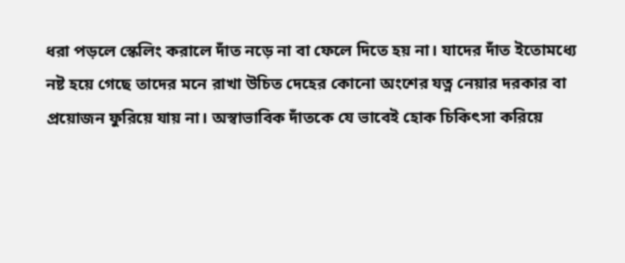ধরা পড়লে স্কেলিং করালে দাঁত নড়ে না বা ফেলে দিতে হয় না। যাদের দাঁত ইতোমধ্যে নষ্ট হয়ে গেছে তাদের মনে রাখা উচিত দেহের কোনো অংশের যত্ন নেয়ার দরকার বা প্রয়োজন ফুরিয়ে যায় না। অস্বাভাবিক দাঁতকে যে ভাবেই হোক চিকিৎসা করিয়ে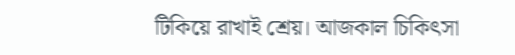টিকিয়ে রাখাই শ্রেয়। আজকাল চিকিৎসা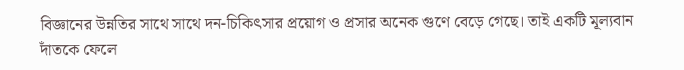বিজ্ঞানের উন্নতির সাথে সাথে দন-চিকিৎসার প্রয়োগ ও প্রসার অনেক গুণে বেড়ে গেছে। তাই একটি মূল্যবান দাঁতকে ফেলে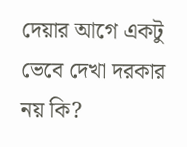দেয়ার আগে একটু ভেবে দেখা দরকার নয় কি?